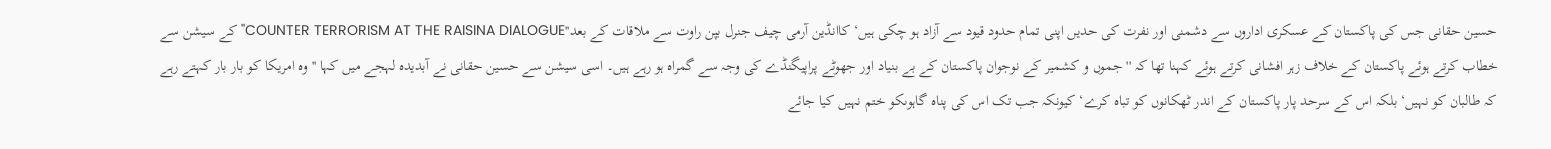حسین حقانی جس کی پاکستان کے عسکری اداروں سے دشمنی اور نفرت کی حدیں اپنی تمام حدود قیود سے آزاد ہو چکی ہیں‘ کاانڈین آرمی چیف جنرل بپن راوت سے ملاقات کے بعد''COUNTER TERRORISM AT THE RAISINA DIALOGUE'' کے سیشن سے خطاب کرتے ہوئے پاکستان کے خلاف زہر افشانی کرتے ہوئے کہنا تھا کہ '' جموں و کشمیر کے نوجوان پاکستان کے بے بنیاد اور جھوٹے پراپیگنڈے کی وجہ سے گمراہ ہو رہے ہیں۔ اسی سیشن سے حسین حقانی نے آبدیدہ لہجے میں کہا '' وہ امریکا کو بار بار کہتے رہے کہ طالبان کو نہیں‘ بلکہ اس کے سرحد پار پاکستان کے اندر ٹھکانوں کو تباہ کرے‘ کیونکہ جب تک اس کی پناہ گاہوںکو ختم نہیں کیا جائے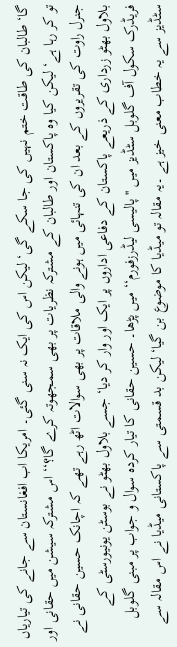گا‘ طالبان کی طاقت ختم نہیں کی جا سکے گی‘ لیکن اس کی ایک نہ سنی گئی۔ امریکا اب افغانستان سے جانے کی تیاریاں تو کر رہا ہے‘ لیکن کیا وہ پاکستان اور طالبان کے مشترکہ نظریات پر بھی سمجھوتہ کرے گا؟‘‘ اس مشترکہ سیشن میں حقانی اور جنرل راوت کی تقریروں کے بعد ان کی تنہائی میں ہونے والی ملاقات پر بھی سوالات اٹھ رہے تھے کہ اچانک حسین حقانی نے بلاول بھٹو زرداری کے ذریعے پاکستان کے دفاعی اداروں پر ایک اور وار کر دیا‘ جسے بلاول بھٹو نے بوسٹن یونیورسٹی کے فریڈرک سکول آف گلوبل سٹڈیز میں '' پالیسی لیڈرزفورم‘‘ میں پڑھا۔ حسین حقانی کا تیار کردہ سوال و جواب پر مبنی گلوبل سٹڈیز سے یہ خطاب معنی خیز ہے ۔یہ مقالہ تو میڈیا کا موضوع بن گیا‘ لیکن بد قسمتی سے پاکستانی میڈیا نے اس مقالہ سے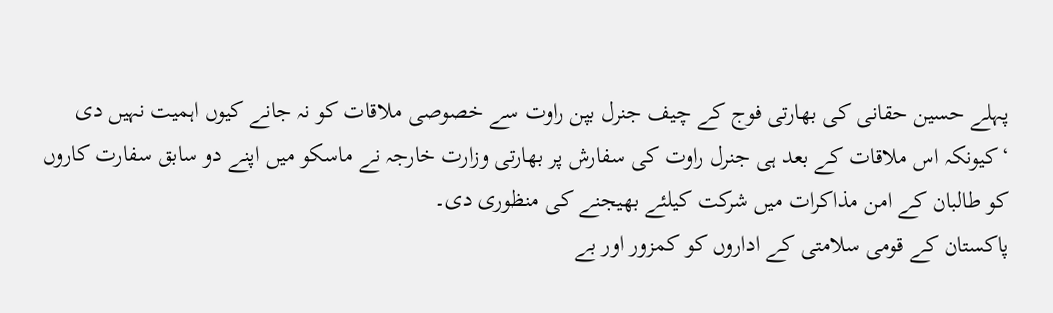پہلے حسین حقانی کی بھارتی فوج کے چیف جنرل بپن راوت سے خصوصی ملاقات کو نہ جانے کیوں اہمیت نہیں دی ‘کیونکہ اس ملاقات کے بعد ہی جنرل راوت کی سفارش پر بھارتی وزارت خارجہ نے ماسکو میں اپنے دو سابق سفارت کاروں کو طالبان کے امن مذاکرات میں شرکت کیلئے بھیجنے کی منظوری دی۔
پاکستان کے قومی سلامتی کے اداروں کو کمزور اور بے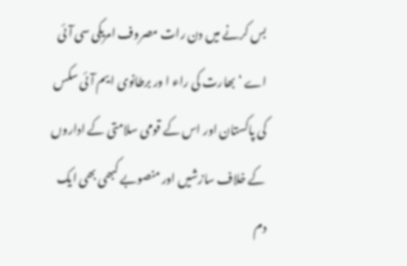بس کرنے میں دن رات مصروف امریکی سی آئی اے ‘بھارت کی راء ا ور برطانوی ایم آئی سکس کی پاکستان اور اس کے قومی سلامتی کے اداروں کے خلاف سازشیں اور منصوبے کبھی بھی ایک دم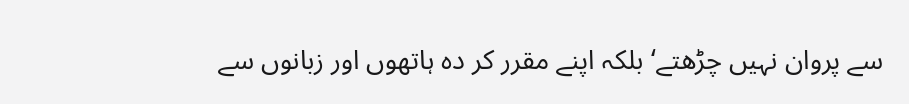سے پروان نہیں چڑھتے‘ بلکہ اپنے مقرر کر دہ ہاتھوں اور زبانوں سے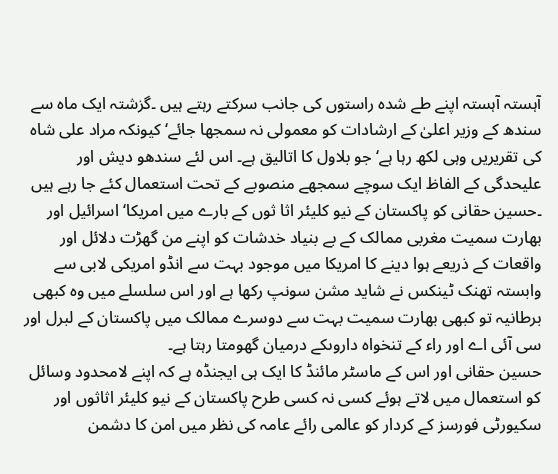آہستہ آہستہ اپنے طے شدہ راستوں کی جانب سرکتے رہتے ہیں ۔گزشتہ ایک ماہ سے سندھ کے وزیر اعلیٰ کے ارشادات کو معمولی نہ سمجھا جائے‘ کیونکہ مراد علی شاہ کی تقریریں وہی لکھ رہا ہے‘ جو بلاول کا اتالیق ہے۔ اس لئے سندھو دیش اور علیحدگی کے الفاظ ایک سوچے سمجھے منصوبے کے تحت استعمال کئے جا رہے ہیں ۔حسین حقانی کو پاکستان کے نیو کلیئر اثا ثوں کے بارے میں امریکا‘ اسرائیل اور بھارت سمیت مغربی ممالک کے بے بنیاد خدشات کو اپنے من گھڑت دلائل اور واقعات کے ذریعے ہوا دینے کا امریکا میں موجود بہت سے انڈو امریکی لابی سے وابستہ تھنک ٹینکس نے شاید مشن سونپ رکھا ہے اور اس سلسلے میں وہ کبھی برطانیہ تو کبھی بھارت سمیت بہت سے دوسرے ممالک میں پاکستان کے لبرل اور سی آئی اے اور راء کے تنخواہ داروںکے درمیان گھومتا رہتا ہے۔
حسین حقانی اور اس کے ماسٹر مائنڈ کا ایک ہی ایجنڈہ ہے کہ اپنے لامحدود وسائل کو استعمال میں لاتے ہوئے کسی نہ کسی طرح پاکستان کے نیو کلیئر اثاثوں اور سکیورٹی فورسز کے کردار کو عالمی رائے عامہ کی نظر میں امن کا دشمن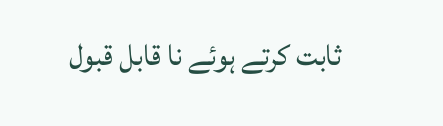ثابت کرتے ہوئے نا قابل قبول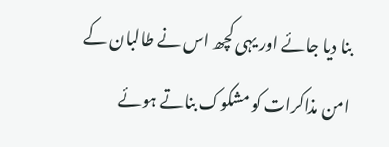بنا دیا جائے اور یہی کچھ اس نے طالبان کے امن مذاکرات کو مشکوک بناتے ہوئے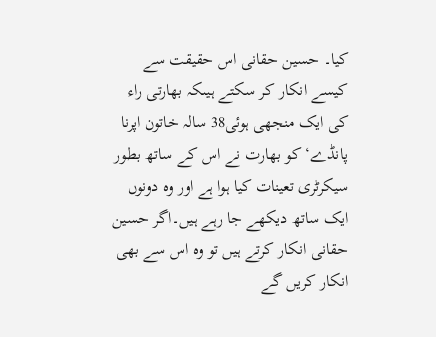کیا۔ حسین حقانی اس حقیقت سے کیسے انکار کر سکتے ہیںکہ بھارتی راء کی ایک منجھی ہوئی38 سالہ خاتون اپرنا پانڈے‘ کو بھارت نے اس کے ساتھ بطور سیکرٹری تعینات کیا ہوا ہے اور وہ دونوں ایک ساتھ دیکھے جا رہے ہیں۔اگر حسین حقانی انکار کرتے ہیں تو وہ اس سے بھی انکار کریں گے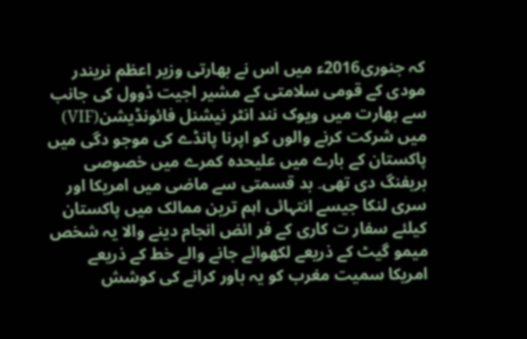کہ جنوری2016ء میں اس نے بھارتی وزیر اعظم نریندر مودی کے قومی سلامتی کے مشیر اجیت ڈوول کی جانب سے بھارت میں ویوک نند انٹر نیشنل فائونڈیشن(VIF) میں شرکت کرنے والوں کو اپرنا پانڈے کی موجو دگی میں پاکستان کے بارے میں علیحدہ کمرے میں خصوصی بریفنگ دی تھی۔ بد قسمتی سے ماضی میں امریکا اور سری لنکا جیسے انتہائی اہم ترین ممالک میں پاکستان کیلئے سفار ت کاری کے فر ائض انجام دینے والا یہ شخص میمو گیٹ کے ذریعے لکھوائے جانے والے خط کے ذریعے امریکا سمیت مغرب کو یہ باور کرانے کی کوشش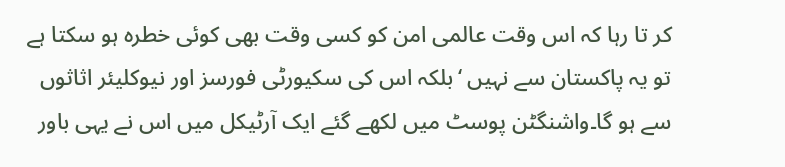کر تا رہا کہ اس وقت عالمی امن کو کسی وقت بھی کوئی خطرہ ہو سکتا ہے تو یہ پاکستان سے نہیں ‘بلکہ اس کی سکیورٹی فورسز اور نیوکلیئر اثاثوں سے ہو گا۔واشنگٹن پوسٹ میں لکھے گئے ایک آرٹیکل میں اس نے یہی باور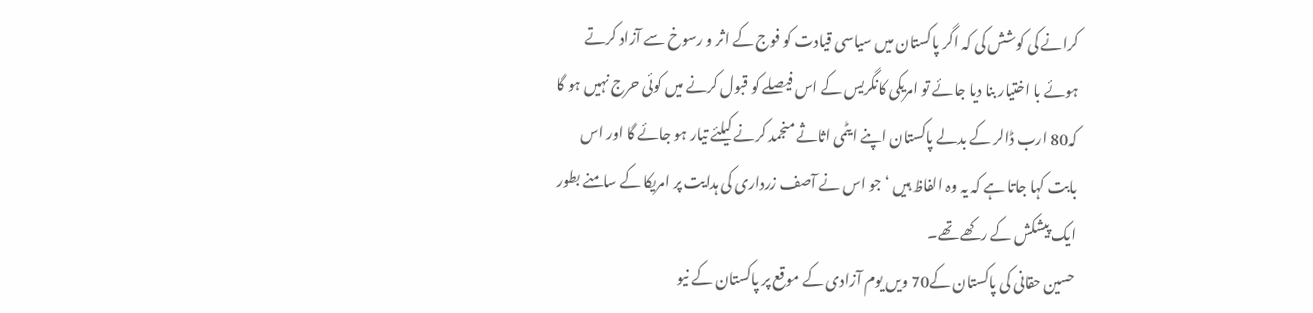کرانے کی کوشش کی کہ اگر پاکستان میں سیاسی قیادت کو فوج کے اثر و رسوخ سے آزاد کرتے ہوئے با اختیار بنا دیا جائے تو امریکی کانگریس کے اس فیصلے کو قبول کرنے میں کوئی حرج نہیں ہو گا کہ80 ارب ڈالر کے بدلے پاکستان اپنے ایٹمی اثاثے منجمد کرنے کیلئے تیار ہو جائے گا اور اس بابت کہا جاتا ہے کہ یہ وہ الفاظ ہیں ‘جو اس نے آصف زرداری کی ہدایت پر امریکا کے سامنے بطور ایک پیشکش کے رکھے تھے۔
حسین حقانی کی پاکستان کے70 ویں یوم آزادی کے موقع پر پاکستان کے نیو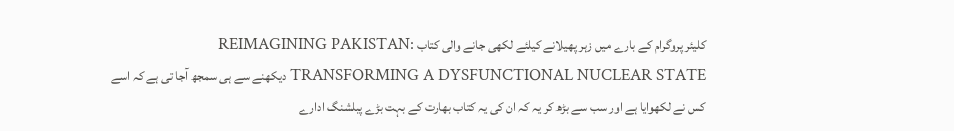کلیئر پروگرام کے بارے میں زہر پھیلانے کیلئے لکھی جانے والی کتاب REIMAGINING PAKISTAN: TRANSFORMING A DYSFUNCTIONAL NUCLEAR STATE دیکھنے سے ہی سمجھ آجا تی ہے کہ اسے کس نے لکھوایا ہے اور سب سے بڑھ کر یہ کہ ان کی یہ کتاب بھارت کے بہت بڑے پبلشنگ ادارے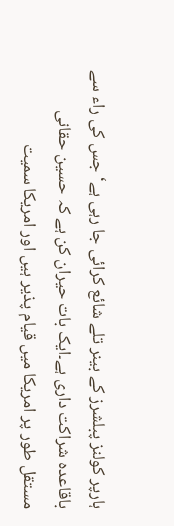ہارپر کولنز پبلشرز کے بینر تلے شائع کرائی جا رہی ہے‘ جس کی راء سے باقاعدہ شراکت داری ہے۔ایک بات حیران کن ہے کہ حسین حقانی مستقل طور پر امریکا میں قیام پذیر ہیں اور امریکا سمیت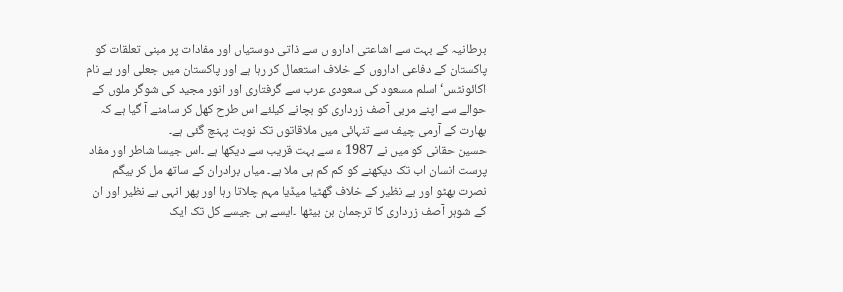برطانیہ کے بہت سے اشاعتی ادارو ں سے ذاتی دوستیاں اور مفادات پر مبنی تعلقات کو پاکستان کے دفاعی اداروں کے خلاف استعمال کر رہا ہے اور پاکستان میں جعلی اور بے نام اکائونٹس‘ اسلم مسعود کی سعودی عرب سے گرفتاری اور انور مجید کی شوگر ملوں کے حوالے سے اپنے مربی آصف زرداری کو بچانے کیلئے اس طرح کھل کر سامنے آ گیا ہے کہ بھارت کے آرمی چیف سے تنہائی میں ملاقاتوں تک نوبت پہنچ گئی ہے۔
حسین حقانی کو میں نے 1987 ء سے بہت قریب سے دیکھا ہے ۔اس جیسا شاطر اور مفاد پرست انسان اب تک دیکھنے کو کم کم ہی ملا ہے۔ میاں برادران کے ساتھ مل کر بیگم نصرت بھٹو اور بے نظیر کے خلاف گھٹیا میڈیا مہم چلاتا رہا اور پھر انہی بے نظیر اور ان کے شوہر آصف زرداری کا ترجمان بن بیٹھا ۔ایسے ہی جیسے کل تک ایک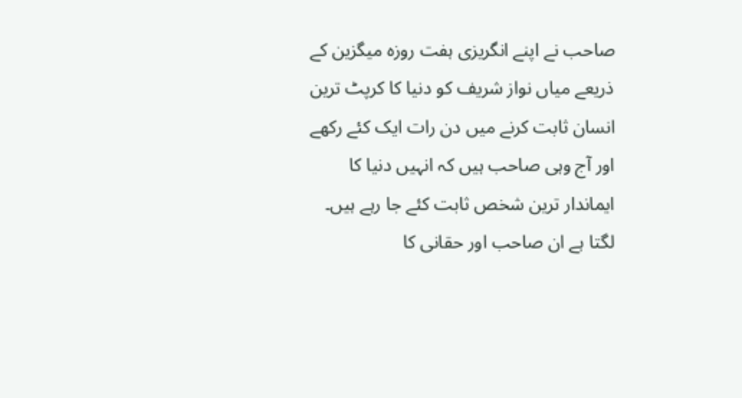صاحب نے اپنے انگریزی ہفت روزہ میگزین کے ذریعے میاں نواز شریف کو دنیا کا کرپٹ ترین انسان ثابت کرنے میں دن رات ایک کئے رکھے اور آج وہی صاحب ہیں کہ انہیں دنیا کا ایماندار ترین شخص ثابت کئے جا رہے ہیں۔ لگتا ہے ان صاحب اور حقانی کا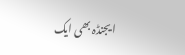ایجنڈہ بھی ایک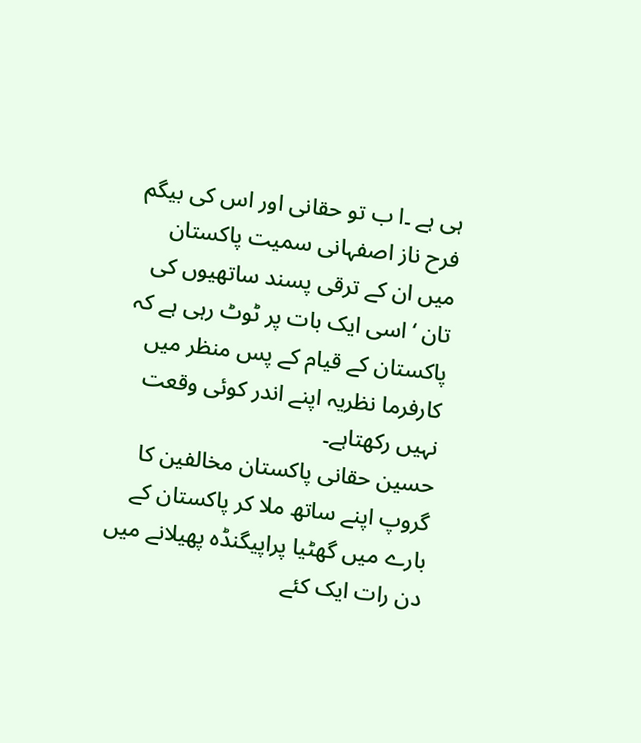ہی ہے ۔ا ب تو حقانی اور اس کی بیگم فرح ناز اصفہانی سمیت پاکستان میں ان کے ترقی پسند ساتھیوں کی تان ‘اسی ایک بات پر ٹوٹ رہی ہے کہ پاکستان کے قیام کے پس منظر میں کارفرما نظریہ اپنے اندر کوئی وقعت نہیں رکھتاہے۔
حسین حقانی پاکستان مخالفین کا گروپ اپنے ساتھ ملا کر پاکستان کے بارے میں گھٹیا پراپیگنڈہ پھیلانے میں دن رات ایک کئے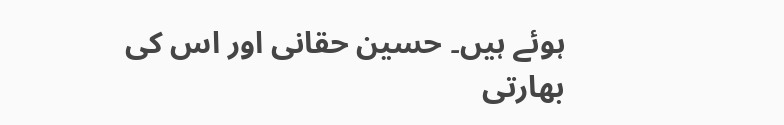ہوئے ہیں۔ حسین حقانی اور اس کی بھارتی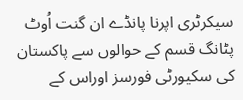سیکرٹری اپرنا پانڈے ان گنت اُوٹ پٹانگ قسم کے حوالوں سے پاکستان کی سکیورٹی فورسز اوراس کے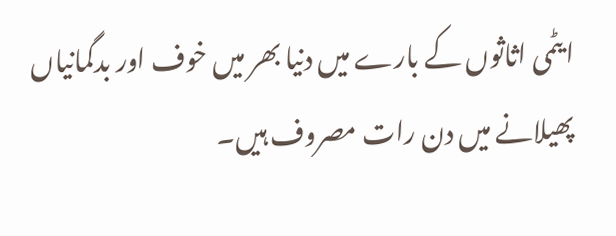ایٹمی اثاثوں کے بارے میں دنیا بھر میں خوف اور بدگمانیاں پھیلانے میں دن رات مصروف ہیں۔